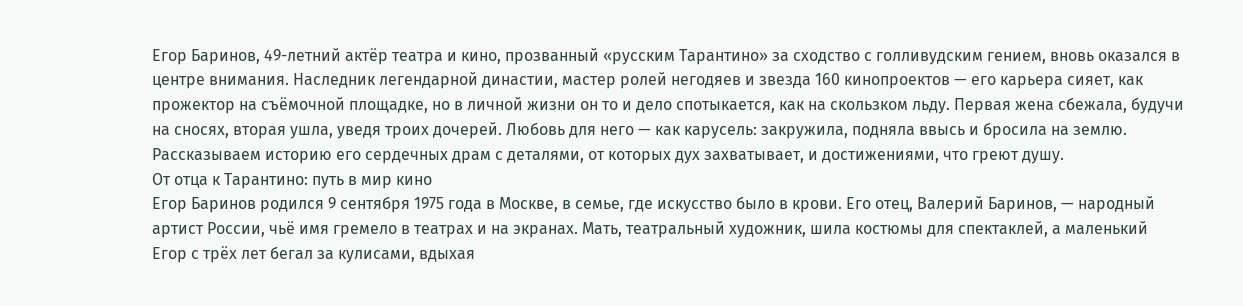Егор Баринов, 49-летний актёр театра и кино, прозванный «русским Тарантино» за сходство с голливудским гением, вновь оказался в центре внимания. Наследник легендарной династии, мастер ролей негодяев и звезда 160 кинопроектов — его карьера сияет, как прожектор на съёмочной площадке, но в личной жизни он то и дело спотыкается, как на скользком льду. Первая жена сбежала, будучи на сносях, вторая ушла, уведя троих дочерей. Любовь для него — как карусель: закружила, подняла ввысь и бросила на землю. Рассказываем историю его сердечных драм с деталями, от которых дух захватывает, и достижениями, что греют душу.
От отца к Тарантино: путь в мир кино
Егор Баринов родился 9 сентября 1975 года в Москве, в семье, где искусство было в крови. Его отец, Валерий Баринов, — народный артист России, чьё имя гремело в театрах и на экранах. Мать, театральный художник, шила костюмы для спектаклей, а маленький Егор с трёх лет бегал за кулисами, вдыхая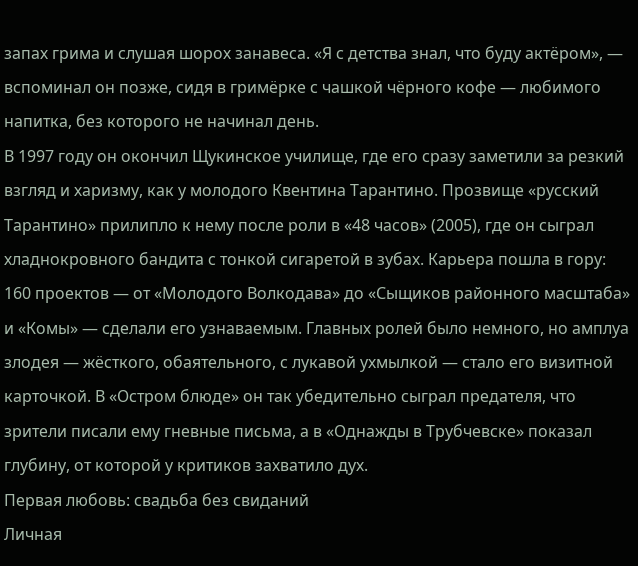запах грима и слушая шорох занавеса. «Я с детства знал, что буду актёром», — вспоминал он позже, сидя в гримёрке с чашкой чёрного кофе — любимого напитка, без которого не начинал день.
В 1997 году он окончил Щукинское училище, где его сразу заметили за резкий взгляд и харизму, как у молодого Квентина Тарантино. Прозвище «русский Тарантино» прилипло к нему после роли в «48 часов» (2005), где он сыграл хладнокровного бандита с тонкой сигаретой в зубах. Карьера пошла в гору: 160 проектов — от «Молодого Волкодава» до «Сыщиков районного масштаба» и «Комы» — сделали его узнаваемым. Главных ролей было немного, но амплуа злодея — жёсткого, обаятельного, с лукавой ухмылкой — стало его визитной карточкой. В «Остром блюде» он так убедительно сыграл предателя, что зрители писали ему гневные письма, а в «Однажды в Трубчевске» показал глубину, от которой у критиков захватило дух.
Первая любовь: свадьба без свиданий
Личная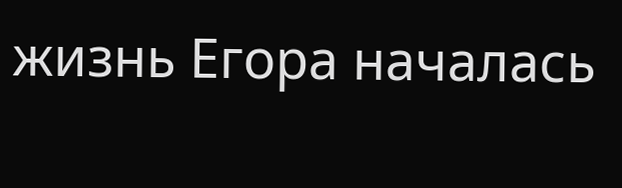жизнь Егора началась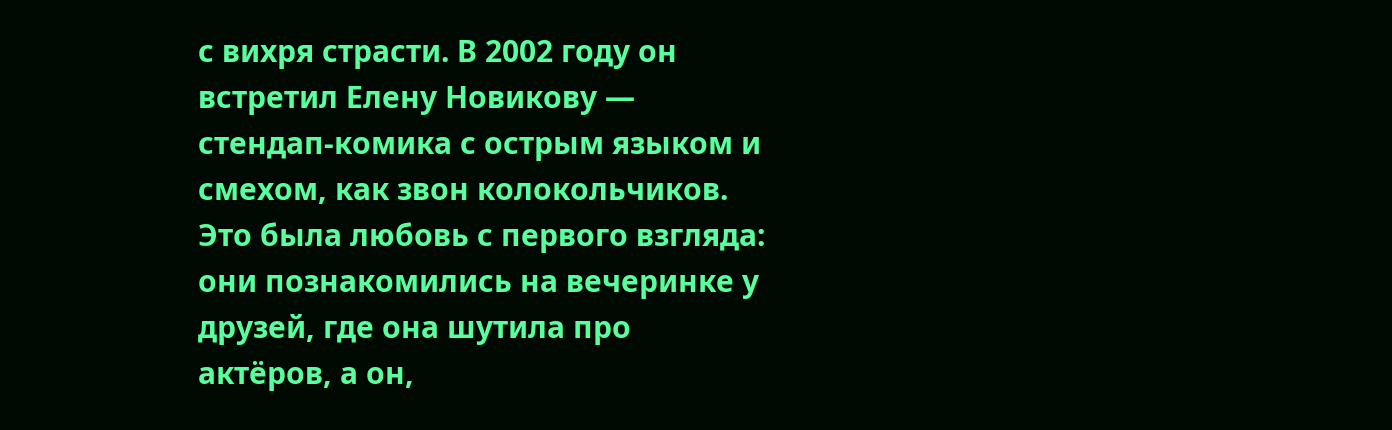с вихря страсти. В 2002 году он встретил Елену Новикову — стендап-комика с острым языком и смехом, как звон колокольчиков. Это была любовь с первого взгляда: они познакомились на вечеринке у друзей, где она шутила про актёров, а он,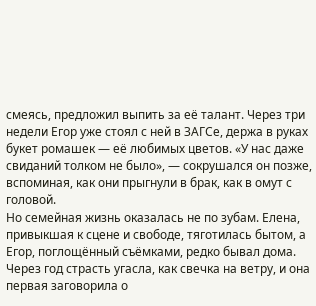смеясь, предложил выпить за её талант. Через три недели Егор уже стоял с ней в ЗАГСе, держа в руках букет ромашек — её любимых цветов. «У нас даже свиданий толком не было», — сокрушался он позже, вспоминая, как они прыгнули в брак, как в омут с головой.
Но семейная жизнь оказалась не по зубам. Елена, привыкшая к сцене и свободе, тяготилась бытом, а Егор, поглощённый съёмками, редко бывал дома. Через год страсть угасла, как свечка на ветру, и она первая заговорила о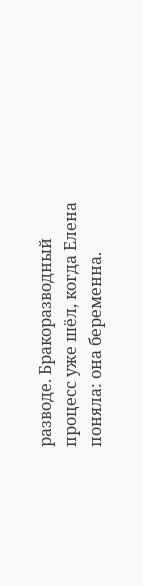разводе. Бракоразводный процесс уже шёл, когда Елена поняла: она беременна.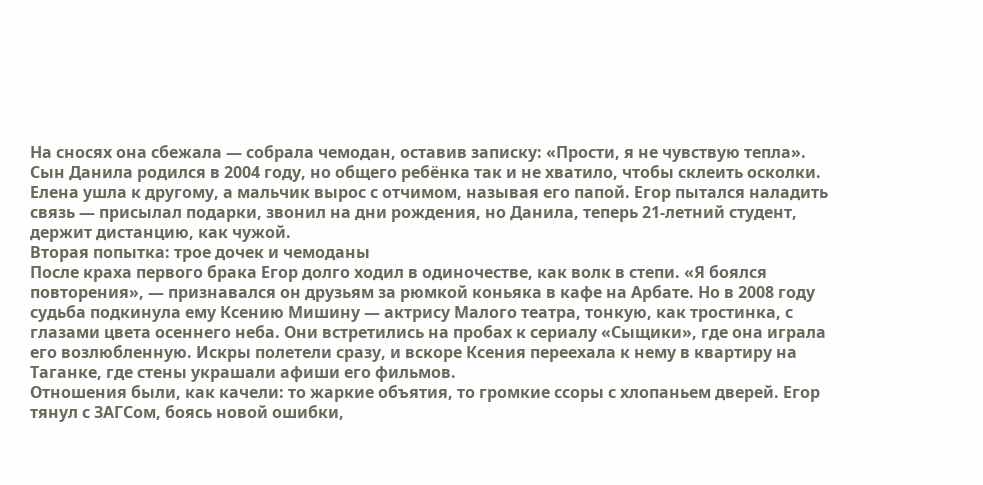На сносях она сбежала — собрала чемодан, оставив записку: «Прости, я не чувствую тепла». Сын Данила родился в 2004 году, но общего ребёнка так и не хватило, чтобы склеить осколки. Елена ушла к другому, а мальчик вырос с отчимом, называя его папой. Егор пытался наладить связь — присылал подарки, звонил на дни рождения, но Данила, теперь 21-летний студент, держит дистанцию, как чужой.
Вторая попытка: трое дочек и чемоданы
После краха первого брака Егор долго ходил в одиночестве, как волк в степи. «Я боялся повторения», — признавался он друзьям за рюмкой коньяка в кафе на Арбате. Но в 2008 году судьба подкинула ему Ксению Мишину — актрису Малого театра, тонкую, как тростинка, с глазами цвета осеннего неба. Они встретились на пробах к сериалу «Сыщики», где она играла его возлюбленную. Искры полетели сразу, и вскоре Ксения переехала к нему в квартиру на Таганке, где стены украшали афиши его фильмов.
Отношения были, как качели: то жаркие объятия, то громкие ссоры с хлопаньем дверей. Егор тянул с ЗАГСом, боясь новой ошибки,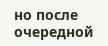но после очередной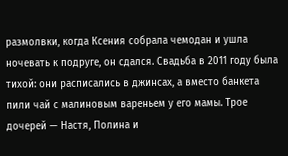размолвки, когда Ксения собрала чемодан и ушла ночевать к подруге, он сдался. Свадьба в 2011 году была тихой: они расписались в джинсах, а вместо банкета пили чай с малиновым вареньем у его мамы. Трое дочерей — Настя, Полина и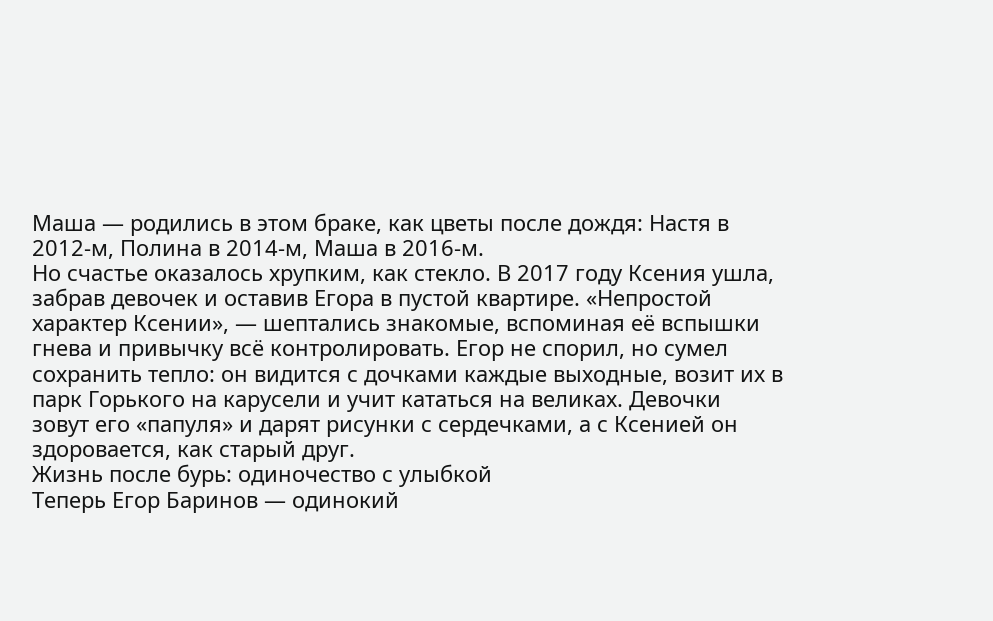Маша — родились в этом браке, как цветы после дождя: Настя в 2012-м, Полина в 2014-м, Маша в 2016-м.
Но счастье оказалось хрупким, как стекло. В 2017 году Ксения ушла, забрав девочек и оставив Егора в пустой квартире. «Непростой характер Ксении», — шептались знакомые, вспоминая её вспышки гнева и привычку всё контролировать. Егор не спорил, но сумел сохранить тепло: он видится с дочками каждые выходные, возит их в парк Горького на карусели и учит кататься на великах. Девочки зовут его «папуля» и дарят рисунки с сердечками, а с Ксенией он здоровается, как старый друг.
Жизнь после бурь: одиночество с улыбкой
Теперь Егор Баринов — одинокий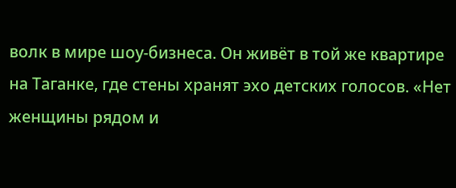волк в мире шоу-бизнеса. Он живёт в той же квартире на Таганке, где стены хранят эхо детских голосов. «Нет женщины рядом и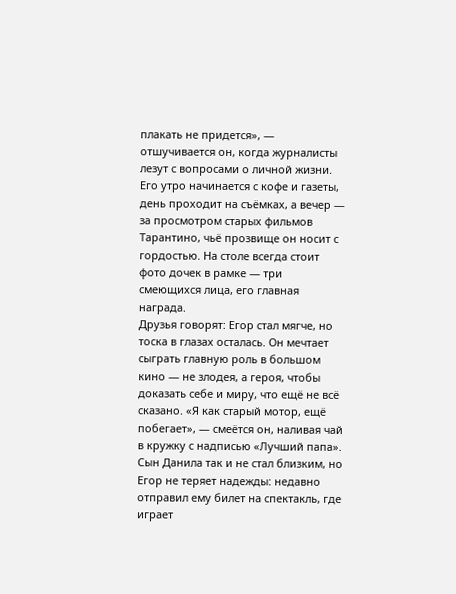плакать не придется», — отшучивается он, когда журналисты лезут с вопросами о личной жизни. Его утро начинается с кофе и газеты, день проходит на съёмках, а вечер — за просмотром старых фильмов Тарантино, чьё прозвище он носит с гордостью. На столе всегда стоит фото дочек в рамке — три смеющихся лица, его главная награда.
Друзья говорят: Егор стал мягче, но тоска в глазах осталась. Он мечтает сыграть главную роль в большом кино — не злодея, а героя, чтобы доказать себе и миру, что ещё не всё сказано. «Я как старый мотор, ещё побегает», — смеётся он, наливая чай в кружку с надписью «Лучший папа». Сын Данила так и не стал близким, но Егор не теряет надежды: недавно отправил ему билет на спектакль, где играет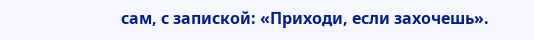сам, с запиской: «Приходи, если захочешь».